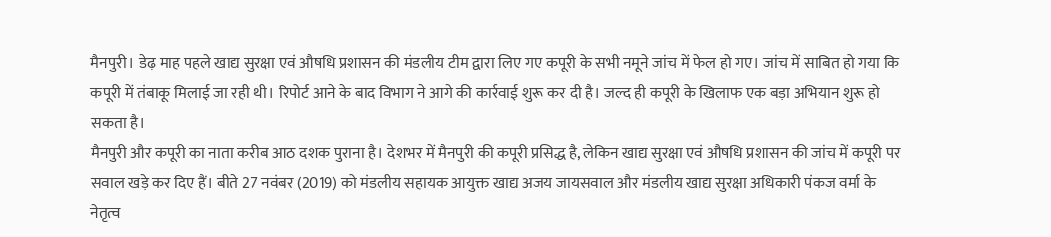मैनपुरी। डेढ़ माह पहले खाद्य सुरक्षा एवं औषधि प्रशासन की मंडलीय टीम द्वारा लिए गए कपूरी के सभी नमूने जांच में फेल हो गए। जांच में साबित हो गया कि कपूरी में तंबाकू मिलाई जा रही थी। रिपोर्ट आने के बाद विभाग ने आगे की कार्रवाई शुरू कर दी है। जल्द ही कपूरी के खिलाफ एक बड़ा अभियान शुरू हो सकता है।
मैनपुरी और कपूरी का नाता करीब आठ दशक पुराना है। देशभर में मैनपुरी की कपूरी प्रसिद्ध है, लेकिन खाद्य सुरक्षा एवं औषधि प्रशासन की जांच में कपूरी पर सवाल खड़े कर दिए हैं। बीते 27 नवंबर (2019) को मंडलीय सहायक आयुक्त खाद्य अजय जायसवाल और मंडलीय खाद्य सुरक्षा अधिकारी पंकज वर्मा के नेतृत्व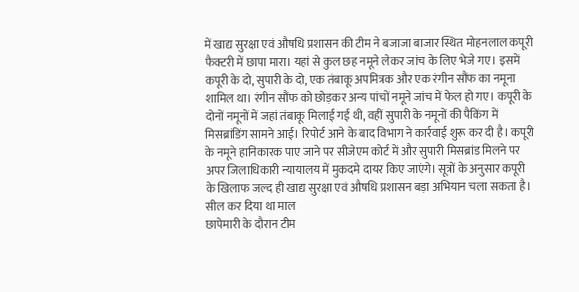में खाद्य सुरक्षा एवं औषधि प्रशासन की टीम ने बजाजा बाजार स्थित मोहनलाल कपूरी फैक्टरी में छापा मारा। यहां से कुल छह नमूने लेकर जांच के लिए भेजे गए। इसमें कपूरी के दो, सुपारी के दो, एक तंबाकू अपमित्रक और एक रंगीन सौंफ का नमूना शामिल था। रंगीन सौंफ को छोड़कर अन्य पांचों नमूने जांच में फेल हो गए। कपूरी के दोनों नमूनों में जहां तंबाकू मिलाई गई थी, वहीं सुपारी के नमूनों की पैकिंग में मिसब्रांडिंग सामने आई। रिपोर्ट आने के बाद विभाग ने कार्रवाई शुरू कर दी है। कपूरी के नमूने हानिकारक पाए जाने पर सीजेएम कोर्ट में और सुपारी मिसब्रांड मिलने पर अपर जिलाधिकारी न्यायालय में मुकदमे दायर किए जाएंगे। सूत्रों के अनुसार कपूरी के खिलाफ जल्द ही खाद्य सुरक्षा एवं औषधि प्रशासन बड़ा अभियान चला सकता है।
सील कर दिया था माल
छापेमारी के दौरान टीम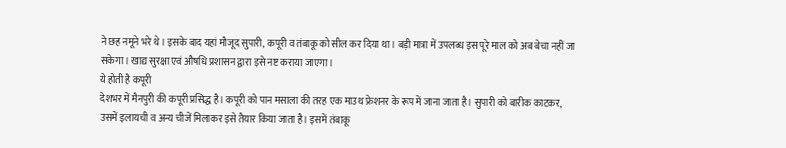ने छह नमूने भरे थे। इसके बाद यहां मौजूद सुपारी, कपूरी व तंबाकू को सील कर दिया था। बड़ी मात्रा में उपलब्ध इस पूरे माल को अब बेचा नहीं जा सकेगा। खाद्य सुरक्षा एवं औषधि प्रशासन द्वारा इसे नष्ट कराया जाएगा।
ये होती है कपूरी
देशभर में मैनपुरी की कपूरी प्रसिद्ध है। कपूरी को पान मसाला की तरह एक माउथ फ्रेशनर के रूप में जाना जाता है। सुपारी को बारीक काटकर, उसमें इलायची व अन्य चीजें मिलाकर इसे तैयार किया जाता है। इसमें तंबाकू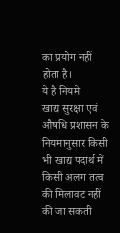का प्रयोग नहीं होता है।
ये है नियमे
खाद्य सुरक्षा एवं औषधि प्रशासन के नियमानुसार किसी भी खाद्य पदार्थ में किसी अलग तत्व की मिलावट नहीं की जा सकती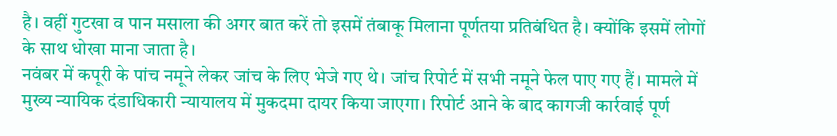है। वहीं गुटखा व पान मसाला की अगर बात करें तो इसमें तंबाकू मिलाना पूर्णतया प्रतिबंधित है। क्योंकि इसमें लोगों के साथ धोखा माना जाता है।
नवंबर में कपूरी के पांच नमूने लेकर जांच के लिए भेजे गए थे। जांच रिपोर्ट में सभी नमूने फेल पाए गए हैं। मामले में मुख्य न्यायिक दंडाधिकारी न्यायालय में मुकदमा दायर किया जाएगा। रिपोर्ट आने के बाद कागजी कार्रवाई पूर्ण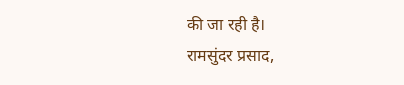की जा रही है।
रामसुंदर प्रसाद,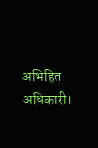अभिहित अधिकारी।